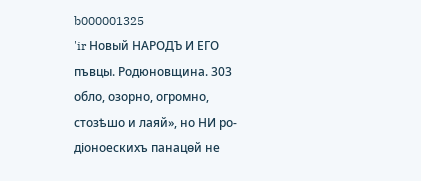b000001325
'ir Новый НАРОДЪ И ЕГО пъвцы. Родюновщина. 303 обло, озорно, огромно, стозѣшо и лаяй», но НИ ро- діоноескихъ панацѳй не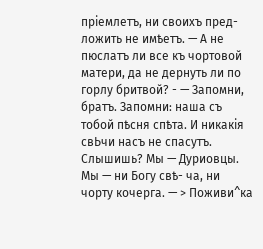пріемлетъ, ни своихъ пред- ложить не имѣетъ. — А не пюслатъ ли все къ чортовой матери, да не дернуть ли по горлу бритвой? - — Запомни, братъ. Запомни: наша съ тобой пѣсня спѣта. И никакія свЬчи насъ не спасутъ. Слышишь? Мы — Дуриовцы. Мы — ни Богу свѣ- ча, ни чорту кочерга. — > Поживи^ка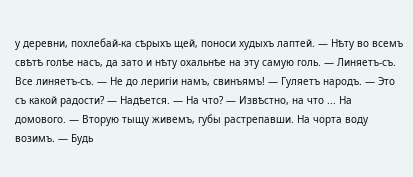у деревни, похлебай-ка сѣрыхъ щей, поноси худыхъ лаптей. — Нѣту во всемъ свѣтѣ голѣе насъ, да зато и нѣту охальнѣе на эту самую голь. — Линяетъ-съ. Все линяетъ-съ. — Не до леригіи намъ, свинъямъ! — Гуляетъ народъ. — Это съ какой радости? — Надѣется. — На что? — Извѣстно, на что ... На домового. — Вторую тыщу живемъ, губы растрепавши. На чорта воду возимъ. — Будь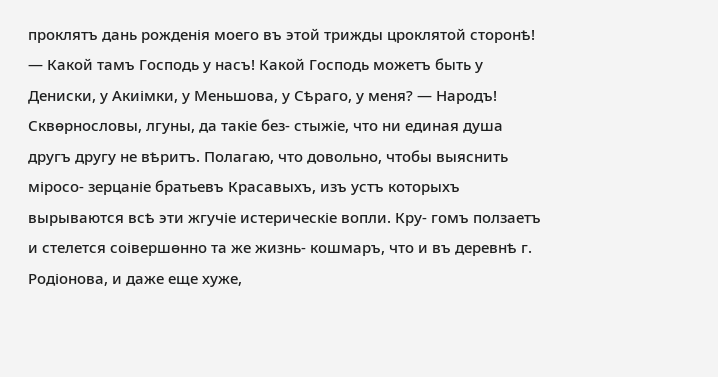проклятъ дань рожденія моего въ этой трижды цроклятой сторонѣ! — Какой тамъ Господь у насъ! Какой Господь можетъ быть у Дениски, у Акиімки, у Меньшова, у Сѣраго, у меня? — Народъ! Сквѳрнословы, лгуны, да такіе без- стыжіе, что ни единая душа другъ другу не вѣритъ. Полагаю, что довольно, чтобы выяснить міросо- зерцаніе братьевъ Красавыхъ, изъ устъ которыхъ вырываются всѣ эти жгучіе истерическіе вопли. Кру- гомъ ползаетъ и стелется соівершѳнно та же жизнь- кошмаръ, что и въ деревнѣ г. Родіонова, и даже еще хуже,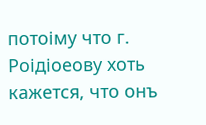потоіму что г. Роідіоеову хоть кажется, что онъ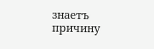знаетъ причину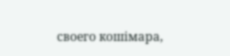своего кошімара,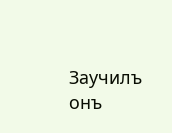Заучилъ онъ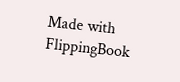Made with FlippingBook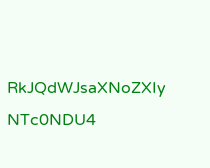RkJQdWJsaXNoZXIy NTc0NDU4